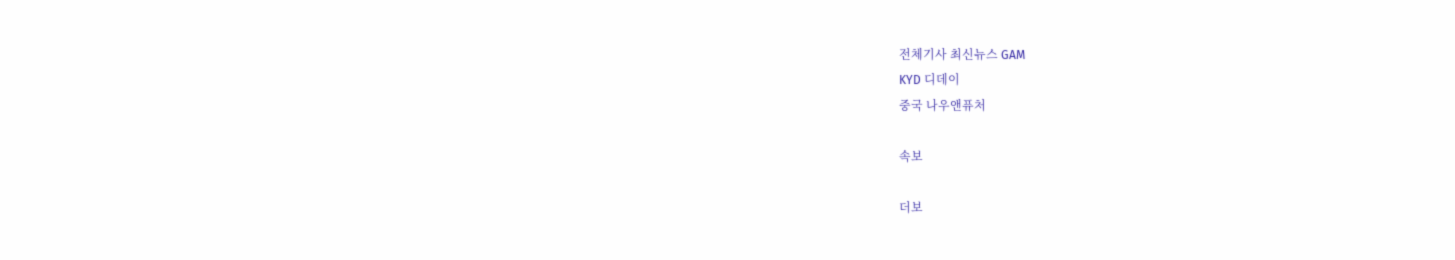전체기사 최신뉴스 GAM
KYD 디데이
중국 나우앤퓨처

속보

더보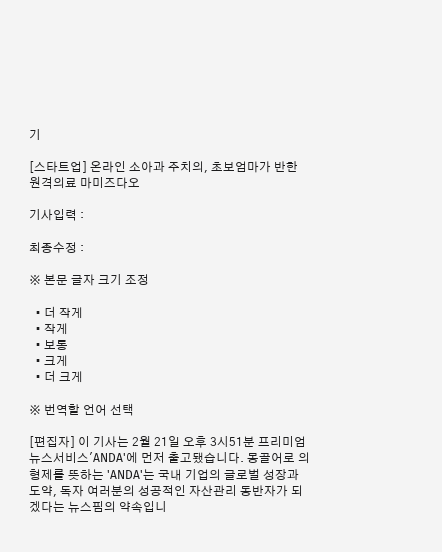기

[스타트업] 온라인 소아과 주치의, 초보엄마가 반한 원격의료 마미즈다오

기사입력 :

최종수정 :

※ 본문 글자 크기 조정

  • 더 작게
  • 작게
  • 보통
  • 크게
  • 더 크게

※ 번역할 언어 선택

[편집자] 이 기사는 2월 21일 오후 3시51분 프리미엄 뉴스서비스'ANDA'에 먼저 출고됐습니다. 몽골어로 의형제를 뜻하는 'ANDA'는 국내 기업의 글로벌 성장과 도약, 독자 여러분의 성공적인 자산관리 동반자가 되겠다는 뉴스핌의 약속입니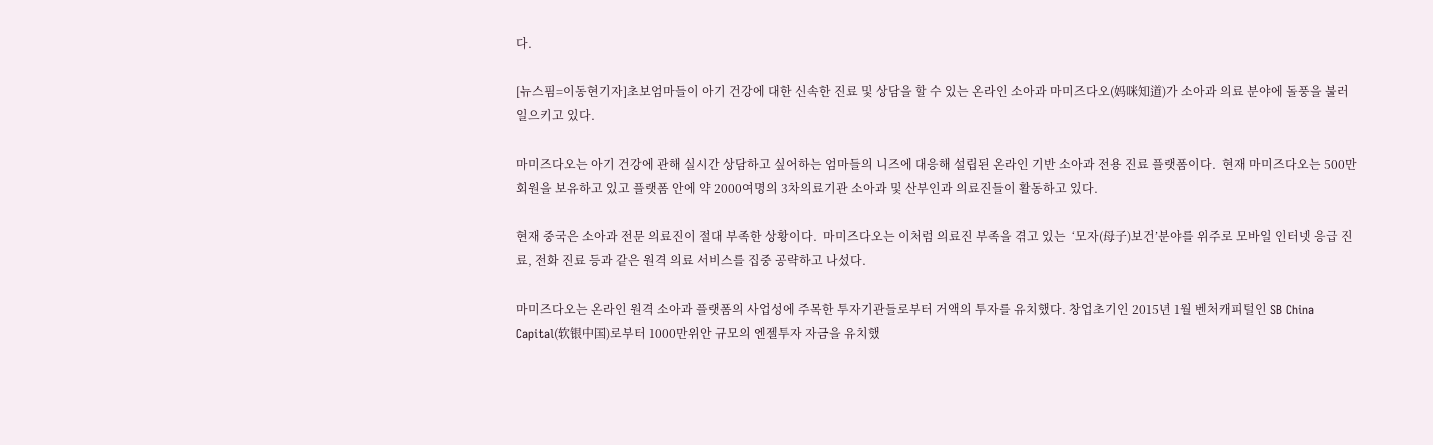다.

[뉴스핌=이동현기자]초보엄마들이 아기 건강에 대한 신속한 진료 및 상담을 할 수 있는 온라인 소아과 마미즈다오(妈咪知道)가 소아과 의료 분야에 돌풍을 불러일으키고 있다.

마미즈다오는 아기 건강에 관해 실시간 상담하고 싶어하는 엄마들의 니즈에 대응해 설립된 온라인 기반 소아과 전용 진료 플랫폼이다.  현재 마미즈다오는 500만 회원을 보유하고 있고 플랫폼 안에 약 2000여명의 3차의료기관 소아과 및 산부인과 의료진들이 활동하고 있다.

현재 중국은 소아과 전문 의료진이 절대 부족한 상황이다.  마미즈다오는 이처럼 의료진 부족을 겪고 있는  ‘모자(母子)보건’분야를 위주로 모바일 인터넷 응급 진료, 전화 진료 등과 같은 원격 의료 서비스를 집중 공략하고 나섰다.

마미즈다오는 온라인 원격 소아과 플랫폼의 사업성에 주목한 투자기관들로부터 거액의 투자를 유치했다. 창업초기인 2015년 1월 벤처캐피털인 SB China Capital(软银中国)로부터 1000만위안 규모의 엔젤투자 자금을 유치했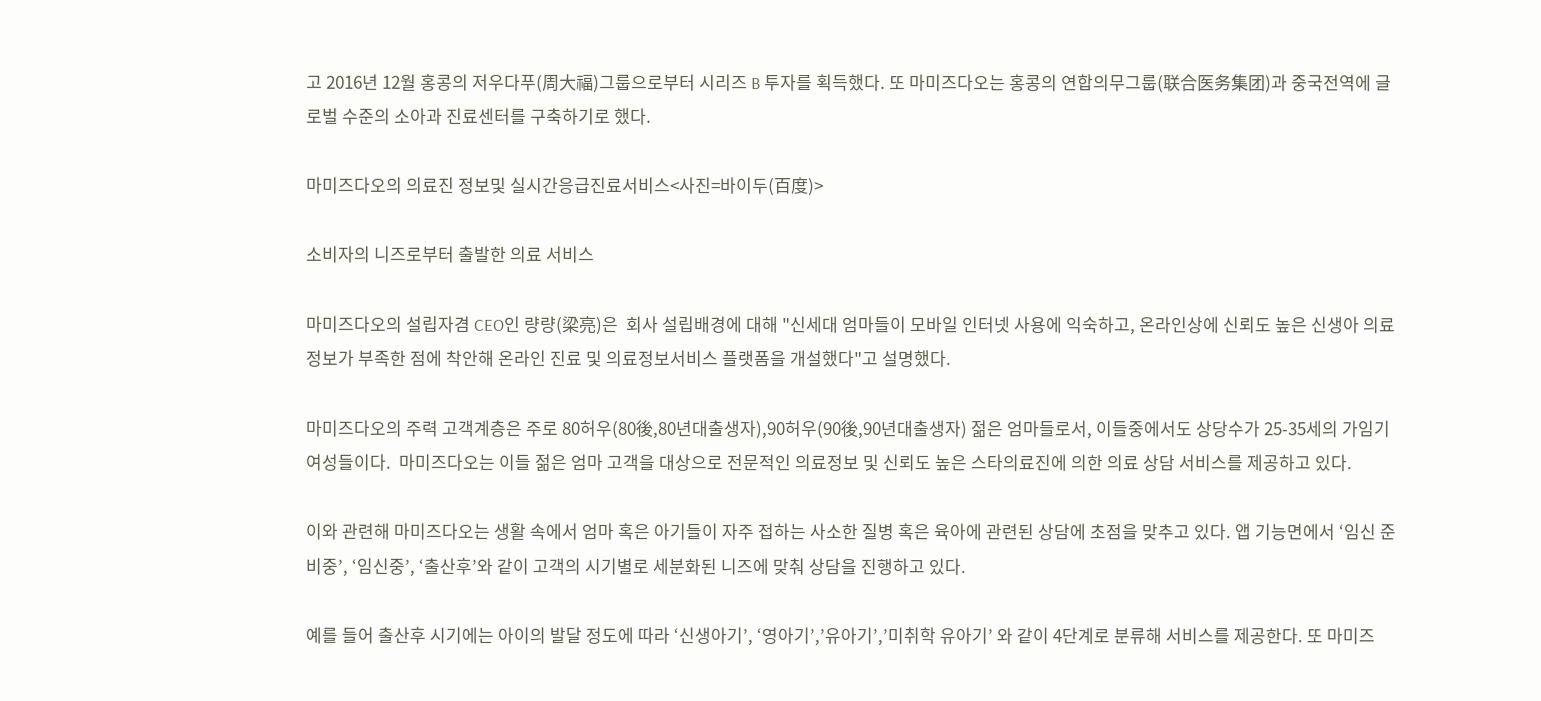고 2016년 12월 홍콩의 저우다푸(周大福)그룹으로부터 시리즈 B 투자를 획득했다. 또 마미즈다오는 홍콩의 연합의무그룹(联合医务集团)과 중국전역에 글로벌 수준의 소아과 진료센터를 구축하기로 했다.

마미즈다오의 의료진 정보및 실시간응급진료서비스<사진=바이두(百度)>

소비자의 니즈로부터 출발한 의료 서비스

마미즈다오의 설립자겸 CEO인 량량(梁亮)은  회사 설립배경에 대해 "신세대 엄마들이 모바일 인터넷 사용에 익숙하고, 온라인상에 신뢰도 높은 신생아 의료정보가 부족한 점에 착안해 온라인 진료 및 의료정보서비스 플랫폼을 개설했다"고 설명했다.

마미즈다오의 주력 고객계층은 주로 80허우(80後,80년대출생자),90허우(90後,90년대출생자) 젊은 엄마들로서, 이들중에서도 상당수가 25-35세의 가임기 여성들이다.  마미즈다오는 이들 젊은 엄마 고객을 대상으로 전문적인 의료정보 및 신뢰도 높은 스타의료진에 의한 의료 상담 서비스를 제공하고 있다.

이와 관련해 마미즈다오는 생활 속에서 엄마 혹은 아기들이 자주 접하는 사소한 질병 혹은 육아에 관련된 상담에 초점을 맞추고 있다. 앱 기능면에서 ‘임신 준비중’, ‘임신중’, ‘출산후’와 같이 고객의 시기별로 세분화된 니즈에 맞춰 상담을 진행하고 있다.

예를 들어 출산후 시기에는 아이의 발달 정도에 따라 ‘신생아기’, ‘영아기’,’유아기’,’미취학 유아기’ 와 같이 4단계로 분류해 서비스를 제공한다. 또 마미즈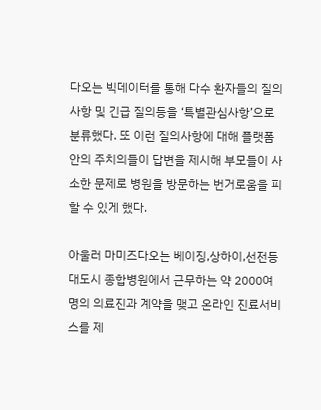다오는 빅데이터를 통해 다수 환자들의 질의사항 및 긴급 질의등을 ‘특별관심사항’으로 분류했다. 또 이런 질의사항에 대해 플랫폼안의 주치의들이 답변을 제시해 부모들이 사소한 문제로 병원을 방문하는 번거로움을 피할 수 있게 했다.

아울러 마미즈다오는 베이징,상하이,선전등 대도시 종합병원에서 근무하는 약 2000여명의 의료진과 계약을 맺고 온라인 진료서비스를 제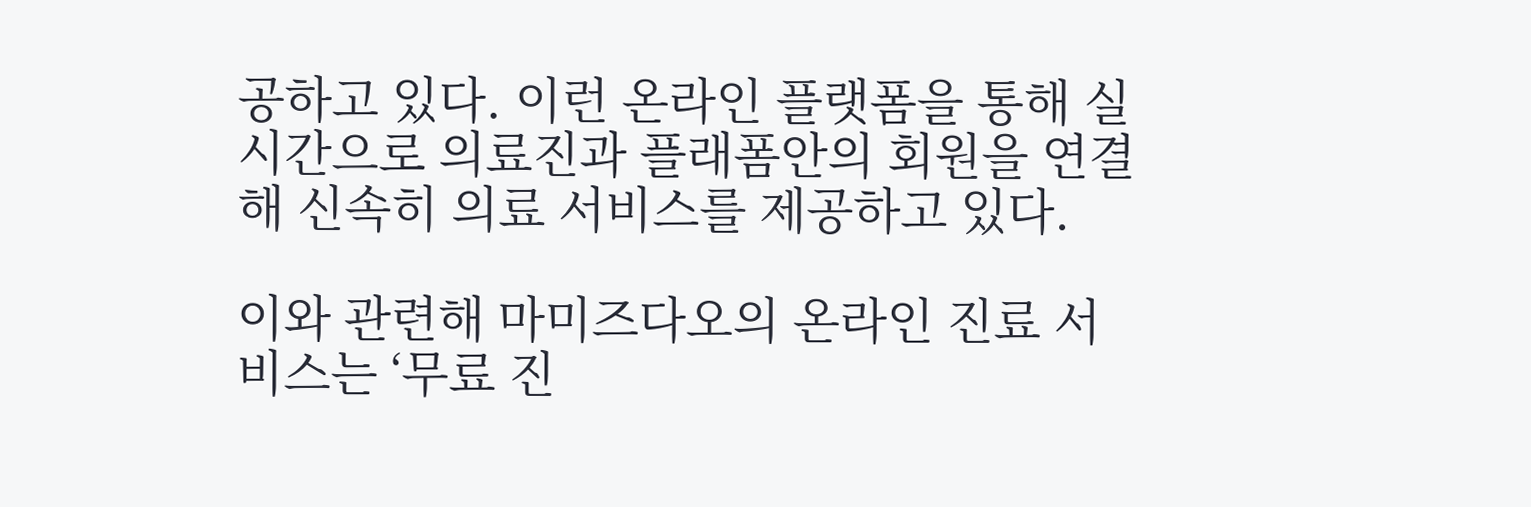공하고 있다. 이런 온라인 플랫폼을 통해 실시간으로 의료진과 플래폼안의 회원을 연결해 신속히 의료 서비스를 제공하고 있다.

이와 관련해 마미즈다오의 온라인 진료 서비스는 ‘무료 진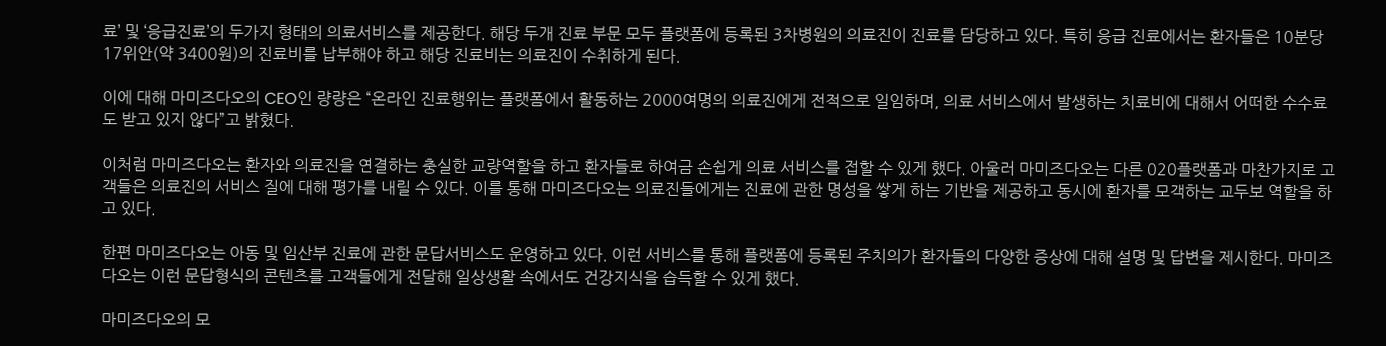료’ 및 ‘응급진료’의 두가지 형태의 의료서비스를 제공한다. 해당 두개 진료 부문 모두 플랫폼에 등록된 3차병원의 의료진이 진료를 담당하고 있다. 특히 응급 진료에서는 환자들은 10분당 17위안(약 3400원)의 진료비를 납부해야 하고 해당 진료비는 의료진이 수취하게 된다.

이에 대해 마미즈다오의 CEO인 량량은 “온라인 진료행위는 플랫폼에서 활동하는 2000여명의 의료진에게 전적으로 일임하며, 의료 서비스에서 발생하는 치료비에 대해서 어떠한 수수료도 받고 있지 않다”고 밝혔다.

이처럼 마미즈다오는 환자와 의료진을 연결하는 충실한 교량역할을 하고 환자들로 하여금 손쉽게 의료 서비스를 접할 수 있게 했다. 아울러 마미즈다오는 다른 020플랫폼과 마찬가지로 고객들은 의료진의 서비스 질에 대해 평가를 내릴 수 있다. 이를 통해 마미즈다오는 의료진들에게는 진료에 관한 명성을 쌓게 하는 기반을 제공하고 동시에 환자를 모객하는 교두보 역할을 하고 있다.

한편 마미즈다오는 아동 및 임산부 진료에 관한 문답서비스도 운영하고 있다. 이런 서비스를 통해 플랫폼에 등록된 주치의가 환자들의 다양한 증상에 대해 설명 및 답변을 제시한다. 마미즈다오는 이런 문답형식의 콘텐츠를 고객들에게 전달해 일상생활 속에서도 건강지식을 습득할 수 있게 했다.

마미즈다오의 모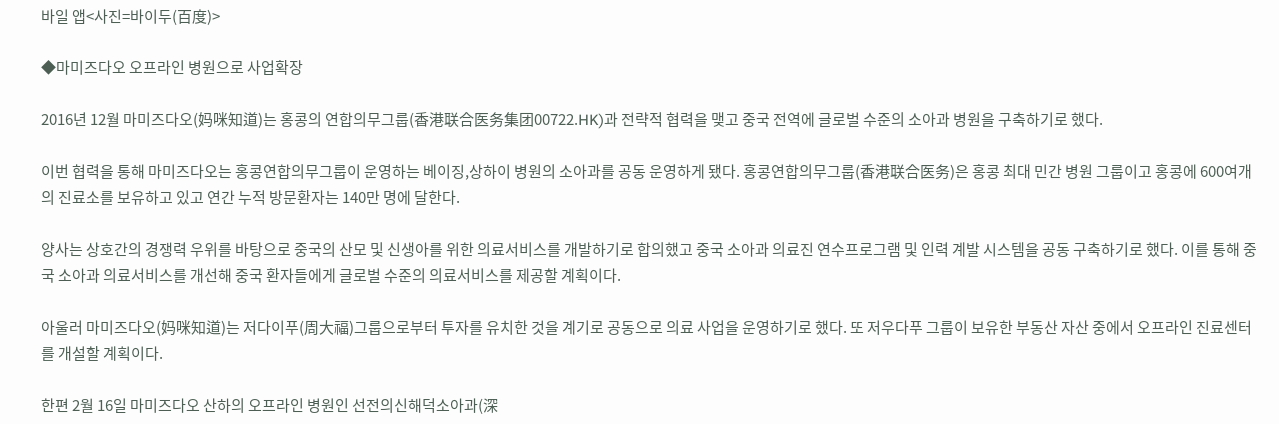바일 앱<사진=바이두(百度)>

◆마미즈다오 오프라인 병원으로 사업확장

2016년 12월 마미즈다오(妈咪知道)는 홍콩의 연합의무그룹(香港联合医务集团00722.HK)과 전략적 협력을 맺고 중국 전역에 글로벌 수준의 소아과 병원을 구축하기로 했다.

이번 협력을 통해 마미즈다오는 홍콩연합의무그룹이 운영하는 베이징,상하이 병원의 소아과를 공동 운영하게 됐다. 홍콩연합의무그룹(香港联合医务)은 홍콩 최대 민간 병원 그룹이고 홍콩에 600여개의 진료소를 보유하고 있고 연간 누적 방문환자는 140만 명에 달한다.

양사는 상호간의 경쟁력 우위를 바탕으로 중국의 산모 및 신생아를 위한 의료서비스를 개발하기로 합의했고 중국 소아과 의료진 연수프로그램 및 인력 계발 시스템을 공동 구축하기로 했다. 이를 통해 중국 소아과 의료서비스를 개선해 중국 환자들에게 글로벌 수준의 의료서비스를 제공할 계획이다.

아울러 마미즈다오(妈咪知道)는 저다이푸(周大福)그룹으로부터 투자를 유치한 것을 계기로 공동으로 의료 사업을 운영하기로 했다. 또 저우다푸 그룹이 보유한 부동산 자산 중에서 오프라인 진료센터를 개설할 계획이다.

한편 2월 16일 마미즈다오 산하의 오프라인 병원인 선전의신해덕소아과(深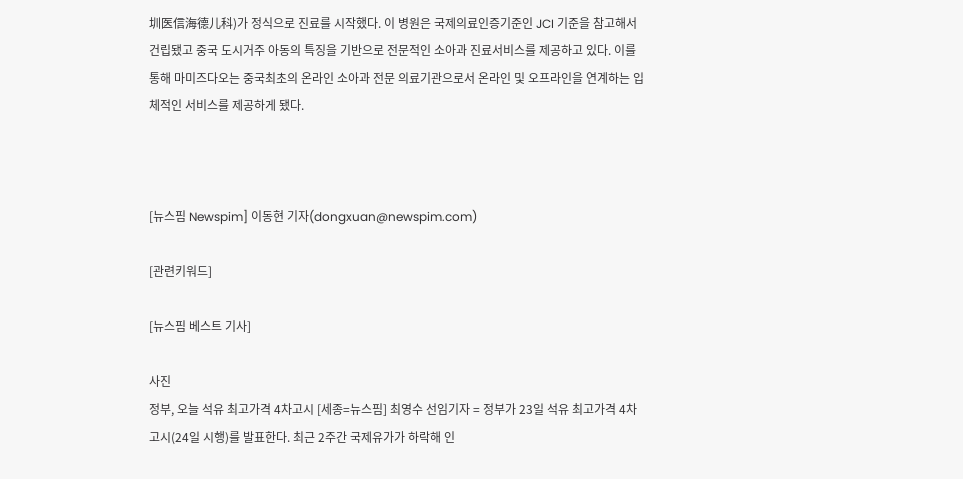圳医信海德儿科)가 정식으로 진료를 시작했다. 이 병원은 국제의료인증기준인 JCI 기준을 참고해서 건립됐고 중국 도시거주 아동의 특징을 기반으로 전문적인 소아과 진료서비스를 제공하고 있다. 이를 통해 마미즈다오는 중국최초의 온라인 소아과 전문 의료기관으로서 온라인 및 오프라인을 연계하는 입체적인 서비스를 제공하게 됐다.



[뉴스핌 Newspim] 이동현 기자(dongxuan@newspim.com)

[관련키워드]

[뉴스핌 베스트 기사]

사진
정부, 오늘 석유 최고가격 4차고시 [세종=뉴스핌] 최영수 선임기자 = 정부가 23일 석유 최고가격 4차 고시(24일 시행)를 발표한다. 최근 2주간 국제유가가 하락해 인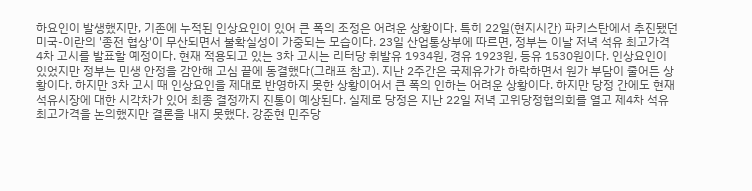하요인이 발생했지만, 기존에 누적된 인상요인이 있어 큰 폭의 조정은 어려운 상황이다. 특히 22일(현지시간) 파키스탄에서 추진됐던 미국-이란의 '종전 협상'이 무산되면서 불확실성이 가중되는 모습이다. 23일 산업통상부에 따르면, 정부는 이날 저녁 석유 최고가격 4차 고시를 발표할 예정이다. 현재 적용되고 있는 3차 고시는 리터당 휘발유 1934원, 경유 1923원, 등유 1530원이다. 인상요인이 있었지만 정부는 민생 안정을 감안해 고심 끝에 동결했다(그래프 참고). 지난 2주간은 국제유가가 하락하면서 원가 부담이 줄어든 상황이다. 하지만 3차 고시 때 인상요인을 제대로 반영하지 못한 상황이어서 큰 폭의 인하는 어려운 상황이다. 하지만 당정 간에도 현재 석유시장에 대한 시각차가 있어 최종 결정까지 진통이 예상된다. 실제로 당정은 지난 22일 저녁 고위당정협의회를 열고 제4차 석유 최고가격을 논의했지만 결론을 내지 못했다. 강준현 민주당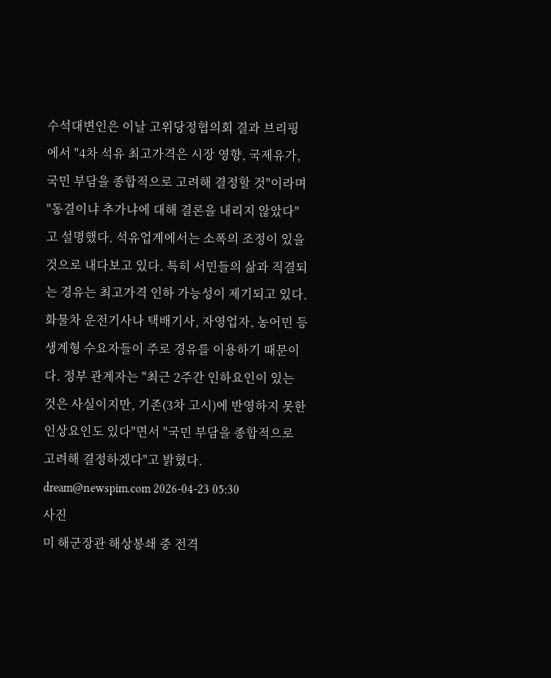수석대변인은 이날 고위당정협의회 결과 브리핑에서 "4차 석유 최고가격은 시장 영향, 국제유가, 국민 부담을 종합적으로 고려해 결정할 것"이라며 "동결이냐 추가냐에 대해 결론을 내리지 않았다"고 설명했다. 석유업계에서는 소폭의 조정이 있을 것으로 내다보고 있다. 특히 서민들의 삶과 직결되는 경유는 최고가격 인하 가능성이 제기되고 있다. 화물차 운전기사나 택배기사, 자영업자, 농어민 등 생계형 수요자들이 주로 경유를 이용하기 때문이다. 정부 관계자는 "최근 2주간 인하요인이 있는 것은 사실이지만, 기존(3차 고시)에 반영하지 못한 인상요인도 있다"면서 "국민 부담을 종합적으로 고려해 결정하겠다"고 밝혔다. dream@newspim.com 2026-04-23 05:30
사진
미 해군장관 해상봉쇄 중 전격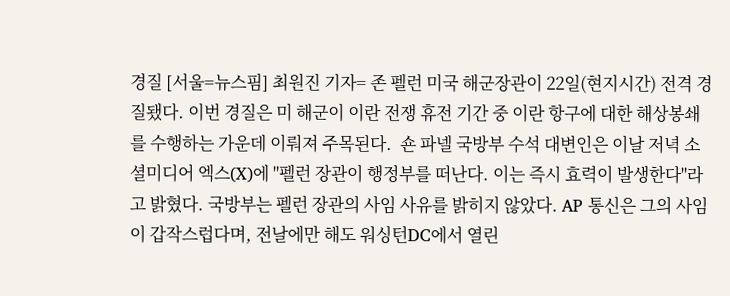경질 [서울=뉴스핌] 최원진 기자= 존 펠런 미국 해군장관이 22일(현지시간) 전격 경질됐다. 이번 경질은 미 해군이 이란 전쟁 휴전 기간 중 이란 항구에 대한 해상봉쇄를 수행하는 가운데 이뤄져 주목된다.  숀 파넬 국방부 수석 대변인은 이날 저녁 소셜미디어 엑스(X)에 "펠런 장관이 행정부를 떠난다. 이는 즉시 효력이 발생한다"라고 밝혔다. 국방부는 펠런 장관의 사임 사유를 밝히지 않았다. AP 통신은 그의 사임이 갑작스럽다며, 전날에만 해도 워싱턴DC에서 열린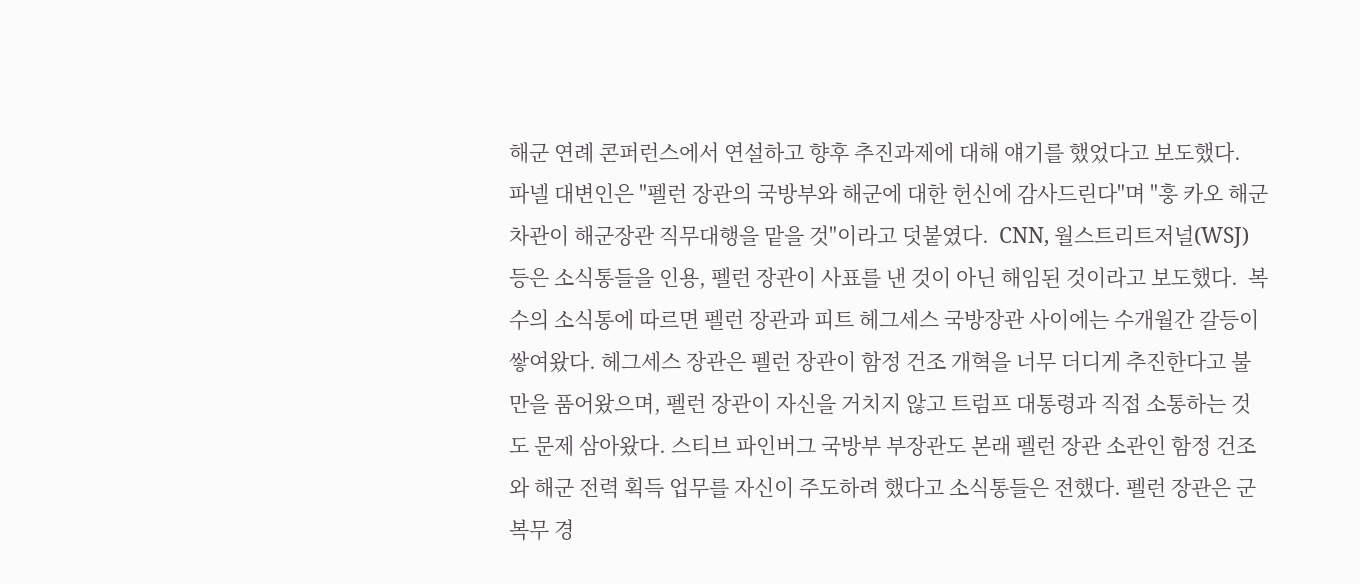해군 연례 콘퍼런스에서 연설하고 향후 추진과제에 대해 얘기를 했었다고 보도했다.  파넬 대변인은 "펠런 장관의 국방부와 해군에 대한 헌신에 감사드린다"며 "훙 카오 해군차관이 해군장관 직무대행을 맡을 것"이라고 덧붙였다.  CNN, 월스트리트저널(WSJ) 등은 소식통들을 인용, 펠런 장관이 사표를 낸 것이 아닌 해임된 것이라고 보도했다.  복수의 소식통에 따르면 펠런 장관과 피트 헤그세스 국방장관 사이에는 수개월간 갈등이 쌓여왔다. 헤그세스 장관은 펠런 장관이 함정 건조 개혁을 너무 더디게 추진한다고 불만을 품어왔으며, 펠런 장관이 자신을 거치지 않고 트럼프 대통령과 직접 소통하는 것도 문제 삼아왔다. 스티브 파인버그 국방부 부장관도 본래 펠런 장관 소관인 함정 건조와 해군 전력 획득 업무를 자신이 주도하려 했다고 소식통들은 전했다. 펠런 장관은 군 복무 경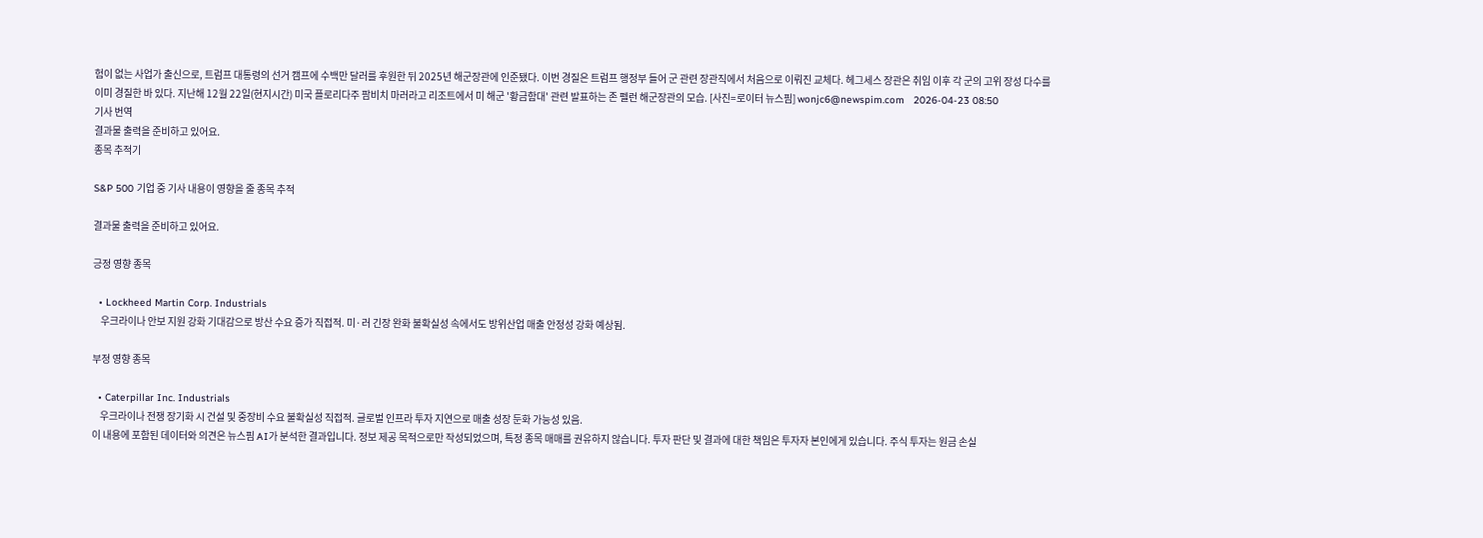험이 없는 사업가 출신으로, 트럼프 대통령의 선거 캠프에 수백만 달러를 후원한 뒤 2025년 해군장관에 인준됐다. 이번 경질은 트럼프 행정부 들어 군 관련 장관직에서 처음으로 이뤄진 교체다. 헤그세스 장관은 취임 이후 각 군의 고위 장성 다수를 이미 경질한 바 있다. 지난해 12월 22일(현지시간) 미국 플로리다주 팜비치 마러라고 리조트에서 미 해군 '황금함대' 관련 발표하는 존 펠런 해군장관의 모습. [사진=로이터 뉴스핌] wonjc6@newspim.com   2026-04-23 08:50
기사 번역
결과물 출력을 준비하고 있어요.
종목 추적기

S&P 500 기업 중 기사 내용이 영향을 줄 종목 추적

결과물 출력을 준비하고 있어요.

긍정 영향 종목

  • Lockheed Martin Corp. Industrials
    우크라이나 안보 지원 강화 기대감으로 방산 수요 증가 직접적. 미·러 긴장 완화 불확실성 속에서도 방위산업 매출 안정성 강화 예상됨.

부정 영향 종목

  • Caterpillar Inc. Industrials
    우크라이나 전쟁 장기화 시 건설 및 중장비 수요 불확실성 직접적. 글로벌 인프라 투자 지연으로 매출 성장 둔화 가능성 있음.
이 내용에 포함된 데이터와 의견은 뉴스핌 AI가 분석한 결과입니다. 정보 제공 목적으로만 작성되었으며, 특정 종목 매매를 권유하지 않습니다. 투자 판단 및 결과에 대한 책임은 투자자 본인에게 있습니다. 주식 투자는 원금 손실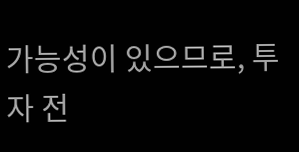가능성이 있으므로, 투자 전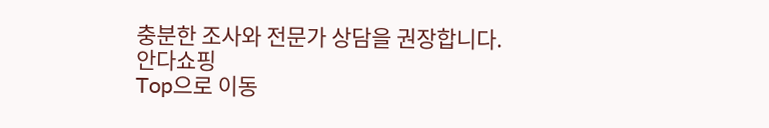충분한 조사와 전문가 상담을 권장합니다.
안다쇼핑
Top으로 이동